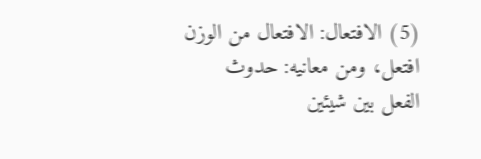(5) الافتعال: الافتعال من الوزن افتعل، ومن معانيه: حدوث الفعل بين شيئين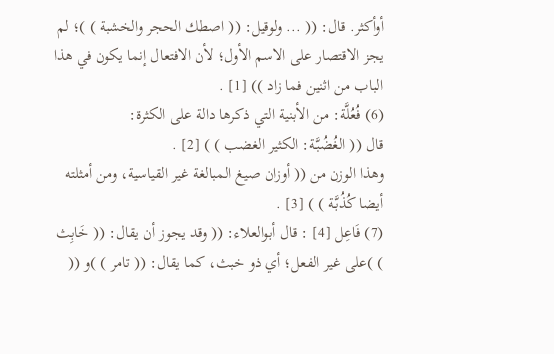أوأكثر. قال: (( ... ولوقيل: (( اصطك الحجر والخشبة ) )؛ لم يجز الاقتصار على الاسم الأول؛ لأن الافتعال إنما يكون في هذا الباب من اثنين فما زاد )) [1] .
(6) فُعُلَّة: من الأبنية التي ذكرها دالة على الكثرة:
قال (( الغُضُبَّة: الكثير الغضب ) ) [2] .
وهذا الوزن من (( أوزان صيغ المبالغة غير القياسية، ومن أمثلته أيضا كُذُبَّة ) ) [3] .
(7) فَاعِل [4] : قال أبوالعلاء: (( وقد يجوز أن يقال: (( خَابِث ) )على غير الفعل؛ أي ذو خبث، كما يقال: (( تامر ) )و ((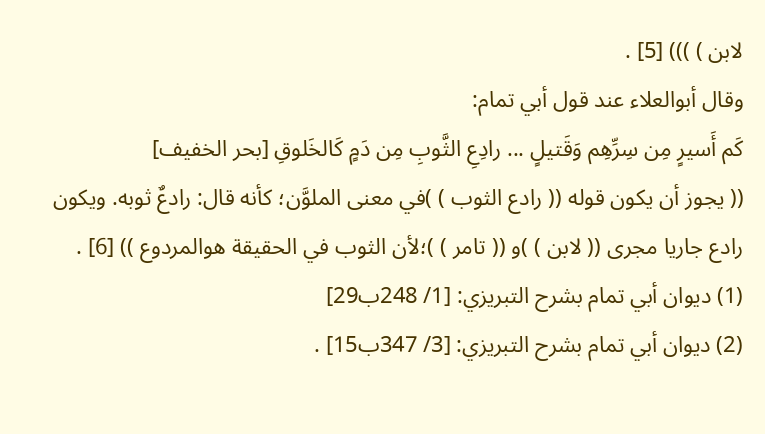لابن ) ))) [5] .
وقال أبوالعلاء عند قول أبي تمام:
كَم أَسيرٍ مِن سِرِّهِم وَقَتيلٍ ... رادِعِ الثَّوبِ مِن دَمٍ كَالخَلوقِ [بحر الخفيف]
(( يجوز أن يكون قوله (( رادع الثوب ) )في معنى الملوَّن؛ كأنه قال: رادعٌ ثوبه. ويكون رادع جاريا مجرى (( لابن ) )و (( تامر ) )؛لأن الثوب في الحقيقة هوالمردوع )) [6] .
(1) ديوان أبي تمام بشرح التبريزي: [1/ 248ب29]
(2) ديوان أبي تمام بشرح التبريزي: [3/ 347ب15] .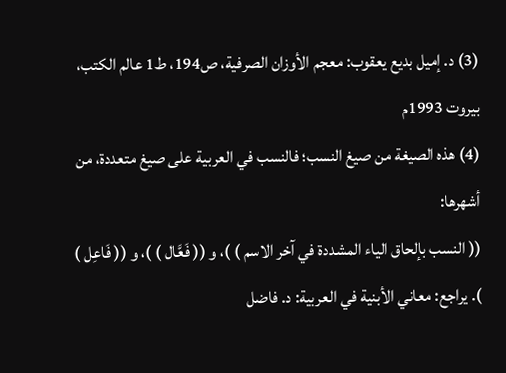(3) د. إميل بديع يعقوب: معجم الأوزان الصرفية، ص194، ط1 عالم الكتب، بيروت 1993م
(4) هذه الصيغة من صيغ النسب؛ فالنسب في العربية على صيغ متعددة، من أشهرها:
(( النسب بإلحاق الياء المشددة في آخر الاسم ) )، و (( فَعَّال ) )، و (( فَاعِل ) ). يراجع: معاني الأبنية في العربية: د. فاضل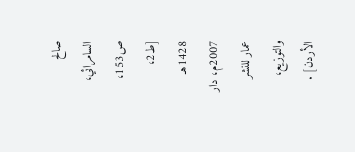صالح السامرائي، ص153، [ط2، 1428هـ 2007م، دار عمار للنشر والتوزيع، الأردن] .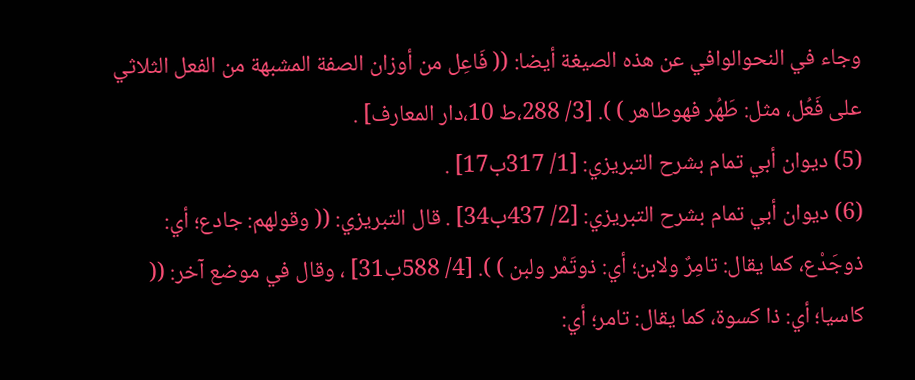وجاء في النحوالوافي عن هذه الصيغة أيضا: (( فَاعِل من أوزان الصفة المشبهة من الفعل الثلاثي على فَعُل، مثل: طَهُر فهوطاهر ) ). [3/ 288،ط 10،دار المعارف] .
(5) ديوان أبي تمام بشرح التبريزي: [1/ 317ب17] .
(6) ديوان أبي تمام بشرح التبريزي: [2/ 437ب34] . قال التبريزي: (( وقولهم: جادع؛ أي: ذوجَدْع، كما يقال: تامِرٌ ولابن؛ أي: ذوتَمْر ولبن ) ). [4/ 588ب31] ، وقال في موضع آخر: (( كاسيا؛ أي: ذا كسوة، كما يقال: تامر؛ أي: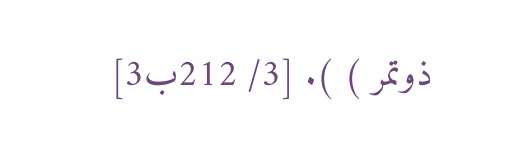ذوتمر ) ). [3/ 212ب3]